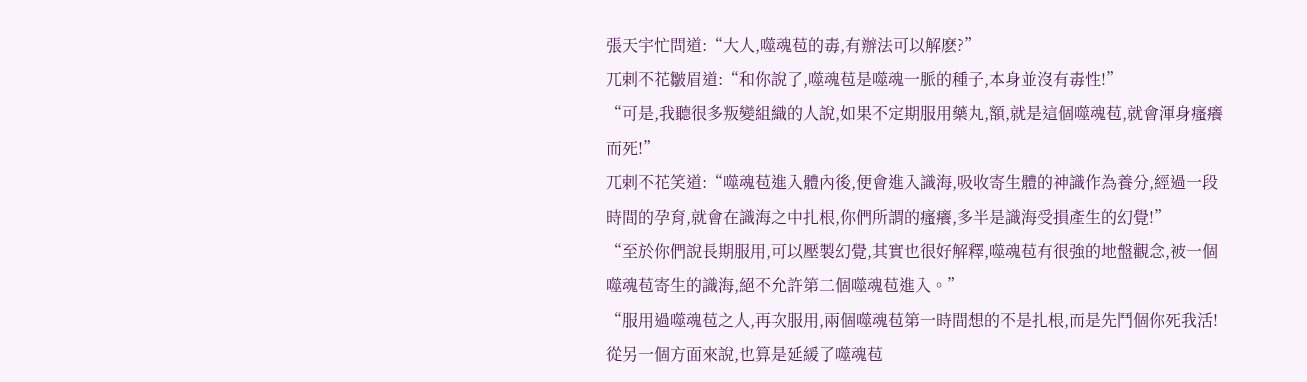張天宇忙問道:“大人,噬魂苞的毒,有辦法可以解麽?”
兀剌不花皺眉道:“和你說了,噬魂苞是噬魂一脈的種子,本身並沒有毒性!”
“可是,我聽很多叛變組織的人說,如果不定期服用藥丸,額,就是這個噬魂苞,就會渾身瘙癢而死!”
兀剌不花笑道:“噬魂苞進入體內後,便會進入識海,吸收寄生體的神識作為養分,經過一段時間的孕育,就會在識海之中扎根,你們所謂的瘙癢,多半是識海受損產生的幻覺!”
“至於你們說長期服用,可以壓製幻覺,其實也很好解釋,噬魂苞有很強的地盤觀念,被一個噬魂苞寄生的識海,絕不允許第二個噬魂苞進入。”
“服用過噬魂苞之人,再次服用,兩個噬魂苞第一時間想的不是扎根,而是先鬥個你死我活!從另一個方面來說,也算是延緩了噬魂苞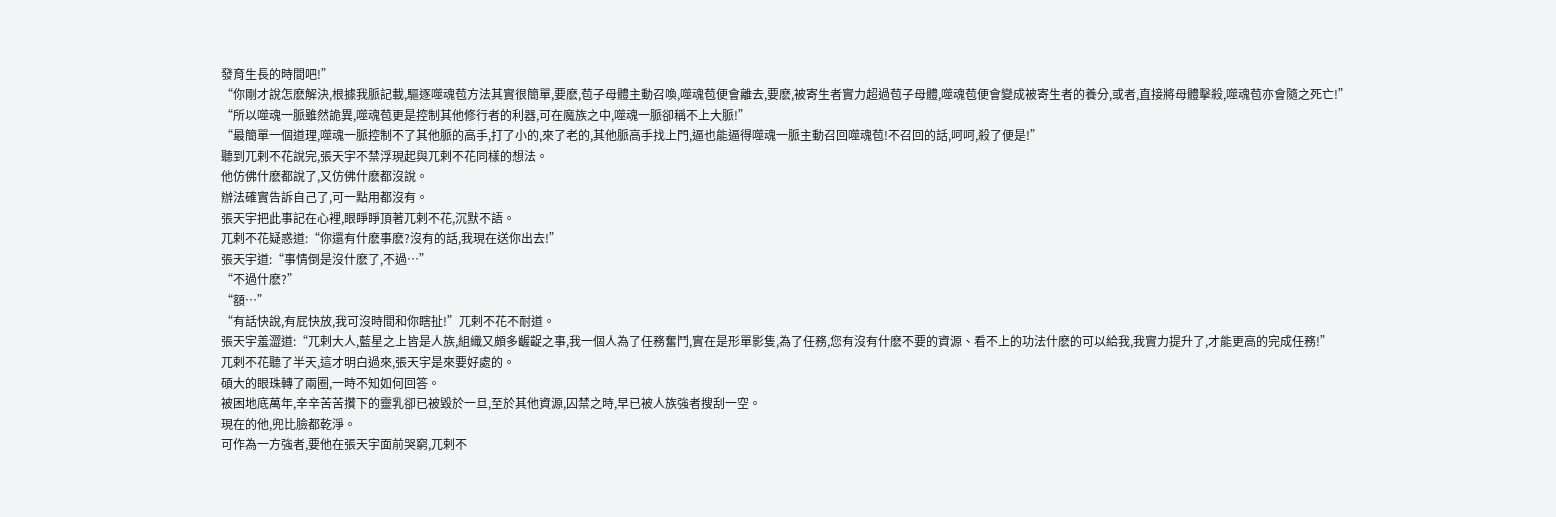發育生長的時間吧!”
“你剛才說怎麽解決,根據我脈記載,驅逐噬魂苞方法其實很簡單,要麽,苞子母體主動召喚,噬魂苞便會離去,要麽,被寄生者實力超過苞子母體,噬魂苞便會變成被寄生者的養分,或者,直接將母體擊殺,噬魂苞亦會隨之死亡!”
“所以噬魂一脈雖然詭異,噬魂苞更是控制其他修行者的利器,可在魔族之中,噬魂一脈卻稱不上大脈!”
“最簡單一個道理,噬魂一脈控制不了其他脈的高手,打了小的,來了老的,其他脈高手找上門,逼也能逼得噬魂一脈主動召回噬魂苞!不召回的話,呵呵,殺了便是!”
聽到兀剌不花說完,張天宇不禁浮現起與兀剌不花同樣的想法。
他仿佛什麽都說了,又仿佛什麽都沒說。
辦法確實告訴自己了,可一點用都沒有。
張天宇把此事記在心裡,眼睜睜頂著兀剌不花,沉默不語。
兀剌不花疑惑道:“你還有什麽事麽?沒有的話,我現在送你出去!”
張天宇道:“事情倒是沒什麽了,不過…”
“不過什麽?”
“額…”
“有話快說,有屁快放,我可沒時間和你瞎扯!”兀剌不花不耐道。
張天宇羞澀道:“兀剌大人,藍星之上皆是人族,組織又頗多齷齪之事,我一個人為了任務奮鬥,實在是形單影隻,為了任務,您有沒有什麽不要的資源、看不上的功法什麽的可以給我,我實力提升了,才能更高的完成任務!”
兀剌不花聽了半天,這才明白過來,張天宇是來要好處的。
碩大的眼珠轉了兩圈,一時不知如何回答。
被困地底萬年,辛辛苦苦攢下的靈乳卻已被毀於一旦,至於其他資源,囚禁之時,早已被人族強者搜刮一空。
現在的他,兜比臉都乾淨。
可作為一方強者,要他在張天宇面前哭窮,兀剌不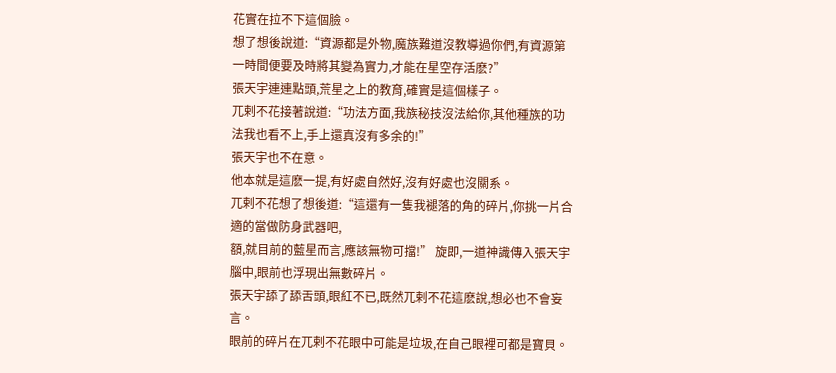花實在拉不下這個臉。
想了想後說道:“資源都是外物,魔族難道沒教導過你們,有資源第一時間便要及時將其變為實力,才能在星空存活麽?”
張天宇連連點頭,荒星之上的教育,確實是這個樣子。
兀剌不花接著說道:“功法方面,我族秘技沒法給你,其他種族的功法我也看不上,手上還真沒有多余的!”
張天宇也不在意。
他本就是這麽一提,有好處自然好,沒有好處也沒關系。
兀剌不花想了想後道:“這還有一隻我褪落的角的碎片,你挑一片合適的當做防身武器吧,
額,就目前的藍星而言,應該無物可擋!” 旋即,一道神識傳入張天宇腦中,眼前也浮現出無數碎片。
張天宇舔了舔舌頭,眼紅不已,既然兀剌不花這麽說,想必也不會妄言。
眼前的碎片在兀剌不花眼中可能是垃圾,在自己眼裡可都是寶貝。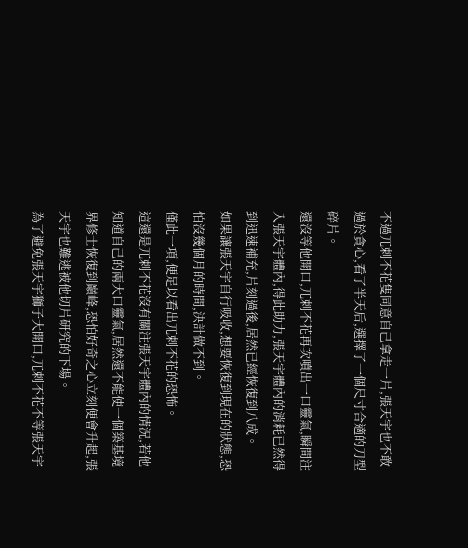不過兀剌不花隻同意自己拿走一片,張天宇也不敢過於貪心,看了半天后,選擇了一個尺寸合適的刀型碎片。
還沒等他開口,兀剌不花再次噴出一口靈氣,瞬間注入張天宇體內,得此助力,張天宇體內的消耗已然得到迅速補充,片刻過後,居然已經恢復到八成。
如果讓張天宇自行吸收,想要恢復到現在的狀態,恐怕沒幾個月的時間,決計做不到。
僅此一項,便足以看出兀剌不花的恐怖。
這還是兀剌不花沒有關注張天宇體內的情況,若他知道自己的兩大口靈氣,居然還不能使一個築基境界修士恢復到巔峰,恐怕好奇之心立刻便會升起,張天宇也難逃被他切片研究的下場。
為了避免張天宇獅子大開口,兀剌不花不等張天宇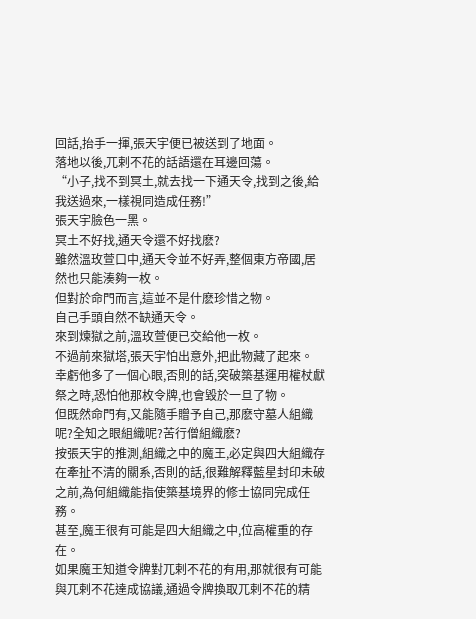回話,抬手一揮,張天宇便已被送到了地面。
落地以後,兀剌不花的話語還在耳邊回蕩。
“小子,找不到冥土,就去找一下通天令,找到之後,給我送過來,一樣視同造成任務!”
張天宇臉色一黑。
冥土不好找,通天令還不好找麽?
雖然溫玫萱口中,通天令並不好弄,整個東方帝國,居然也只能湊夠一枚。
但對於命門而言,這並不是什麽珍惜之物。
自己手頭自然不缺通天令。
來到煉獄之前,溫玫萱便已交給他一枚。
不過前來獄塔,張天宇怕出意外,把此物藏了起來。
幸虧他多了一個心眼,否則的話,突破築基運用權杖獻祭之時,恐怕他那枚令牌,也會毀於一旦了物。
但既然命門有,又能隨手贈予自己,那麽守墓人組織呢?全知之眼組織呢?苦行僧組織麽?
按張天宇的推測,組織之中的魔王,必定與四大組織存在牽扯不清的關系,否則的話,很難解釋藍星封印未破之前,為何組織能指使築基境界的修士協同完成任務。
甚至,魔王很有可能是四大組織之中,位高權重的存在。
如果魔王知道令牌對兀剌不花的有用,那就很有可能與兀剌不花達成協議,通過令牌換取兀剌不花的精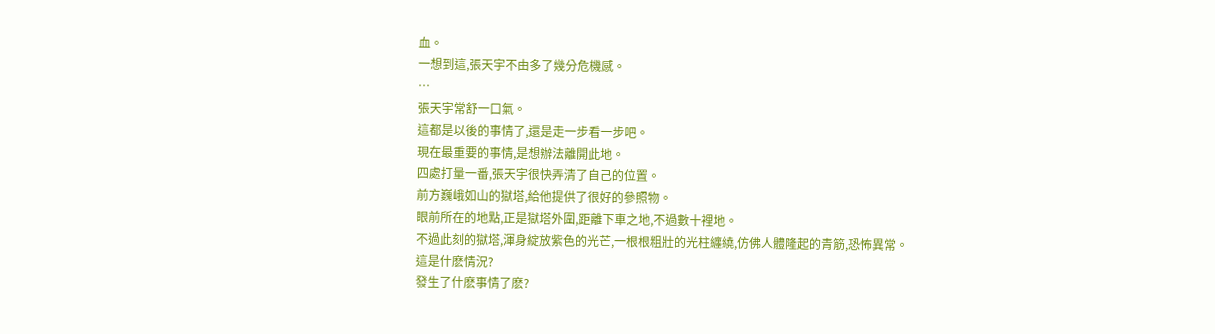血。
一想到這,張天宇不由多了幾分危機感。
…
張天宇常舒一口氣。
這都是以後的事情了,還是走一步看一步吧。
現在最重要的事情,是想辦法離開此地。
四處打量一番,張天宇很快弄清了自己的位置。
前方巍峨如山的獄塔,給他提供了很好的參照物。
眼前所在的地點,正是獄塔外圍,距離下車之地,不過數十裡地。
不過此刻的獄塔,渾身綻放紫色的光芒,一根根粗壯的光柱纏繞,仿佛人體隆起的青筋,恐怖異常。
這是什麽情況?
發生了什麽事情了麽?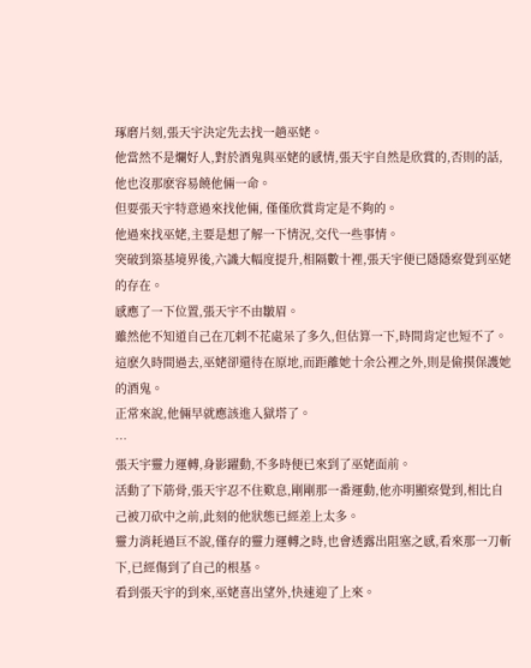琢磨片刻,張天宇決定先去找一趟巫姥。
他當然不是爛好人,對於酒鬼與巫姥的感情,張天宇自然是欣賞的,否則的話,他也沒那麽容易饒他倆一命。
但要張天宇特意過來找他倆, 僅僅欣賞肯定是不夠的。
他過來找巫姥,主要是想了解一下情況,交代一些事情。
突破到築基境界後,六識大幅度提升,相隔數十裡,張天宇便已隱隱察覺到巫姥的存在。
感應了一下位置,張天宇不由皺眉。
雖然他不知道自己在兀剌不花處呆了多久,但估算一下,時間肯定也短不了。
這麽久時間過去,巫姥卻還待在原地,而距離她十余公裡之外,則是偷摸保護她的酒鬼。
正常來說,他倆早就應該進入獄塔了。
…
張天宇靈力運轉,身影躍動,不多時便已來到了巫姥面前。
活動了下筋骨,張天宇忍不住歎息,剛剛那一番運動,他亦明顯察覺到,相比自己被刀砍中之前,此刻的他狀態已經差上太多。
靈力消耗過巨不說,僅存的靈力運轉之時,也會透露出阻塞之感,看來那一刀斬下,已經傷到了自己的根基。
看到張天宇的到來,巫姥喜出望外,快速迎了上來。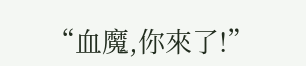“血魔,你來了!”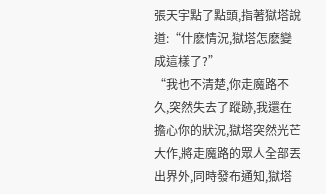張天宇點了點頭,指著獄塔說道:“什麽情況,獄塔怎麽變成這樣了?”
“我也不清楚,你走魔路不久,突然失去了蹤跡,我還在擔心你的狀況,獄塔突然光芒大作,將走魔路的眾人全部丟出界外,同時發布通知,獄塔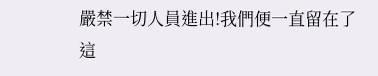嚴禁一切人員進出!我們便一直留在了這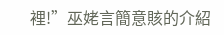裡!”巫姥言簡意賅的介紹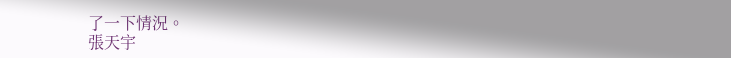了一下情況。
張天宇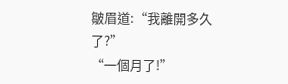皺眉道:“我離開多久了?”
“一個月了!”